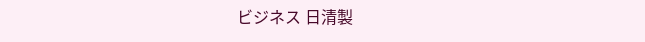ビジネス 日清製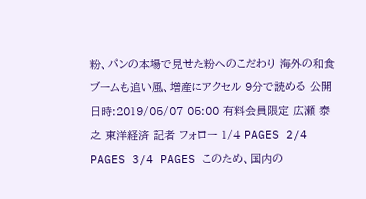粉、パンの本場で見せた粉へのこだわり 海外の和食ブームも追い風、増産にアクセル 9分で読める 公開日時:2019/05/07 05:00 有料会員限定 広瀬 泰之 東洋経済 記者 フォロー 1/4 PAGES 2/4 PAGES 3/4 PAGES このため、国内の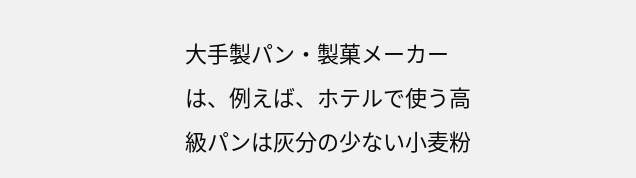大手製パン・製菓メーカーは、例えば、ホテルで使う高級パンは灰分の少ない小麦粉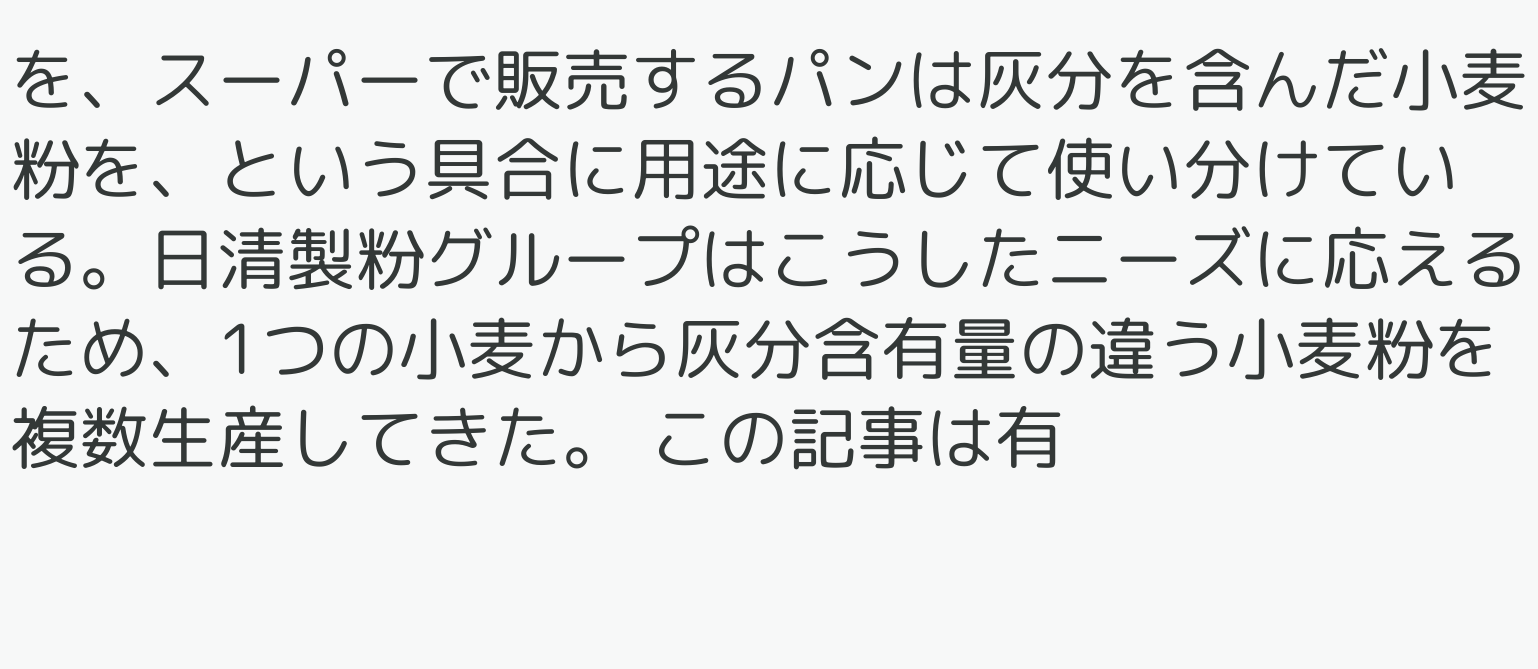を、スーパーで販売するパンは灰分を含んだ小麦粉を、という具合に用途に応じて使い分けている。日清製粉グループはこうしたニーズに応えるため、1つの小麦から灰分含有量の違う小麦粉を複数生産してきた。 この記事は有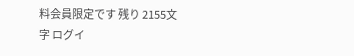料会員限定です 残り 2155文字 ログイ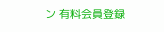ン 有料会員登録